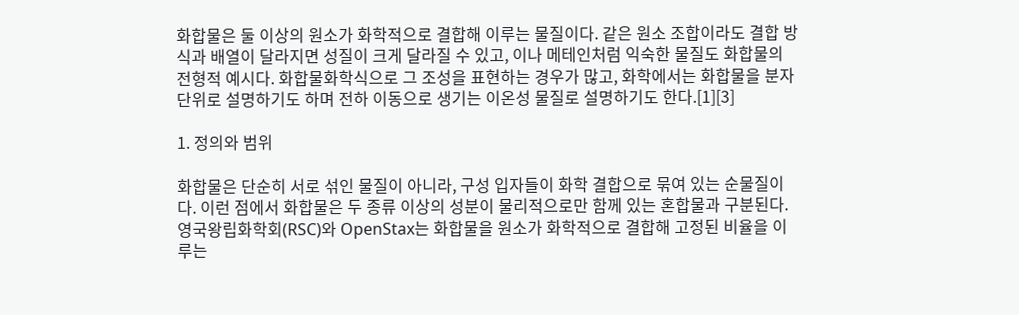화합물은 둘 이상의 원소가 화학적으로 결합해 이루는 물질이다. 같은 원소 조합이라도 결합 방식과 배열이 달라지면 성질이 크게 달라질 수 있고, 이나 메테인처럼 익숙한 물질도 화합물의 전형적 예시다. 화합물화학식으로 그 조성을 표현하는 경우가 많고, 화학에서는 화합물을 분자 단위로 설명하기도 하며 전하 이동으로 생기는 이온성 물질로 설명하기도 한다.[1][3]

1. 정의와 범위

화합물은 단순히 서로 섞인 물질이 아니라, 구성 입자들이 화학 결합으로 묶여 있는 순물질이다. 이런 점에서 화합물은 두 종류 이상의 성분이 물리적으로만 함께 있는 혼합물과 구분된다. 영국왕립화학회(RSC)와 OpenStax는 화합물을 원소가 화학적으로 결합해 고정된 비율을 이루는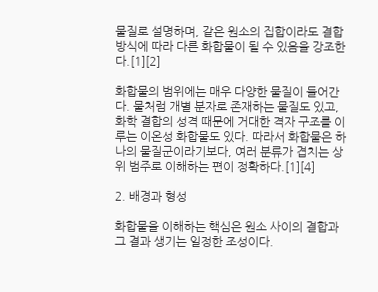물질로 설명하며, 같은 원소의 집합이라도 결합 방식에 따라 다른 화합물이 될 수 있음을 강조한다.[1][2]

화합물의 범위에는 매우 다양한 물질이 들어간다. 물처럼 개별 분자로 존재하는 물질도 있고, 화학 결합의 성격 때문에 거대한 격자 구조를 이루는 이온성 화합물도 있다. 따라서 화합물은 하나의 물질군이라기보다, 여러 분류가 겹치는 상위 범주로 이해하는 편이 정확하다.[1][4]

2. 배경과 형성

화합물을 이해하는 핵심은 원소 사이의 결합과 그 결과 생기는 일정한 조성이다.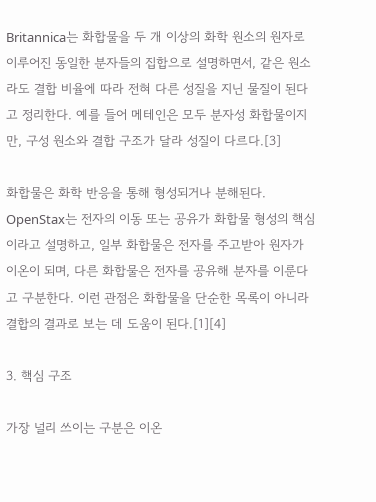Britannica는 화합물을 두 개 이상의 화학 원소의 원자로 이루어진 동일한 분자들의 집합으로 설명하면서, 같은 원소라도 결합 비율에 따라 전혀 다른 성질을 지닌 물질이 된다고 정리한다. 예를 들어 메테인은 모두 분자성 화합물이지만, 구성 원소와 결합 구조가 달라 성질이 다르다.[3]

화합물은 화학 반응을 통해 형성되거나 분해된다. OpenStax는 전자의 이동 또는 공유가 화합물 형성의 핵심이라고 설명하고, 일부 화합물은 전자를 주고받아 원자가 이온이 되며, 다른 화합물은 전자를 공유해 분자를 이룬다고 구분한다. 이런 관점은 화합물을 단순한 목록이 아니라 결합의 결과로 보는 데 도움이 된다.[1][4]

3. 핵심 구조

가장 널리 쓰이는 구분은 이온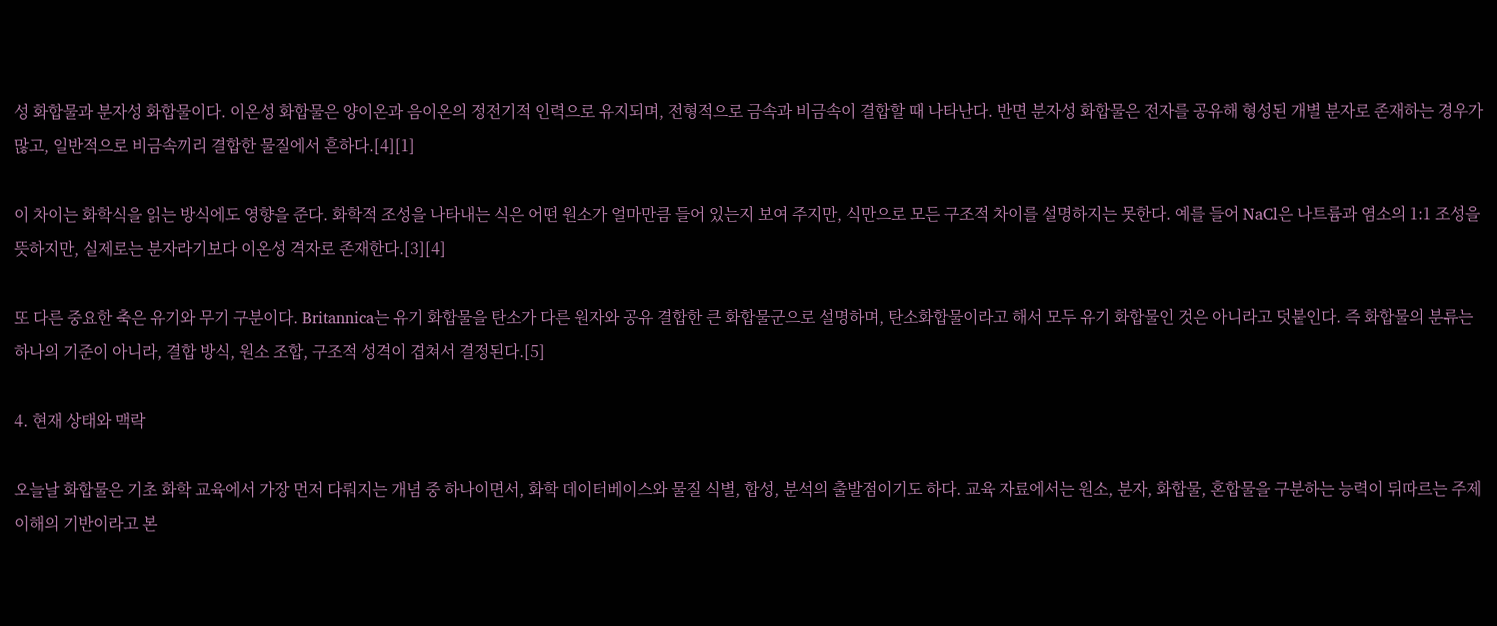성 화합물과 분자성 화합물이다. 이온성 화합물은 양이온과 음이온의 정전기적 인력으로 유지되며, 전형적으로 금속과 비금속이 결합할 때 나타난다. 반면 분자성 화합물은 전자를 공유해 형성된 개별 분자로 존재하는 경우가 많고, 일반적으로 비금속끼리 결합한 물질에서 흔하다.[4][1]

이 차이는 화학식을 읽는 방식에도 영향을 준다. 화학적 조성을 나타내는 식은 어떤 원소가 얼마만큼 들어 있는지 보여 주지만, 식만으로 모든 구조적 차이를 설명하지는 못한다. 예를 들어 NaCl은 나트륨과 염소의 1:1 조성을 뜻하지만, 실제로는 분자라기보다 이온성 격자로 존재한다.[3][4]

또 다른 중요한 축은 유기와 무기 구분이다. Britannica는 유기 화합물을 탄소가 다른 원자와 공유 결합한 큰 화합물군으로 설명하며, 탄소화합물이라고 해서 모두 유기 화합물인 것은 아니라고 덧붙인다. 즉 화합물의 분류는 하나의 기준이 아니라, 결합 방식, 원소 조합, 구조적 성격이 겹쳐서 결정된다.[5]

4. 현재 상태와 맥락

오늘날 화합물은 기초 화학 교육에서 가장 먼저 다뤄지는 개념 중 하나이면서, 화학 데이터베이스와 물질 식별, 합성, 분석의 출발점이기도 하다. 교육 자료에서는 원소, 분자, 화합물, 혼합물을 구분하는 능력이 뒤따르는 주제 이해의 기반이라고 본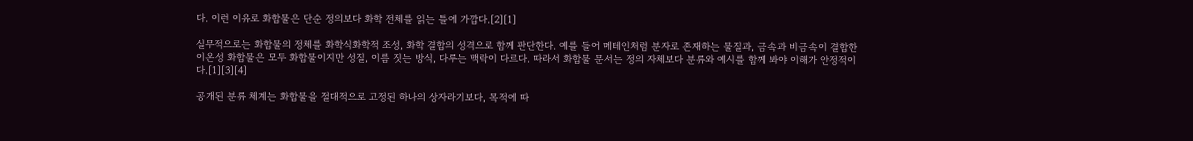다. 이런 이유로 화합물은 단순 정의보다 화학 전체를 읽는 틀에 가깝다.[2][1]

실무적으로는 화합물의 정체를 화학식화학적 조성, 화학 결합의 성격으로 함께 판단한다. 예를 들어 메테인처럼 분자로 존재하는 물질과, 금속과 비금속이 결합한 이온성 화합물은 모두 화합물이지만 성질, 이름 짓는 방식, 다루는 맥락이 다르다. 따라서 화합물 문서는 정의 자체보다 분류와 예시를 함께 봐야 이해가 안정적이다.[1][3][4]

공개된 분류 체계는 화합물을 절대적으로 고정된 하나의 상자라기보다, 목적에 따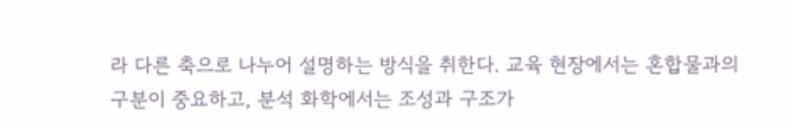라 다른 축으로 나누어 설명하는 방식을 취한다. 교육 현장에서는 혼합물과의 구분이 중요하고, 분석 화학에서는 조성과 구조가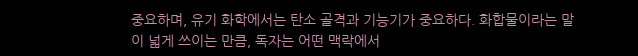중요하며, 유기 화학에서는 탄소 골격과 기능기가 중요하다. 화합물이라는 말이 넓게 쓰이는 만큼, 독자는 어떤 맥락에서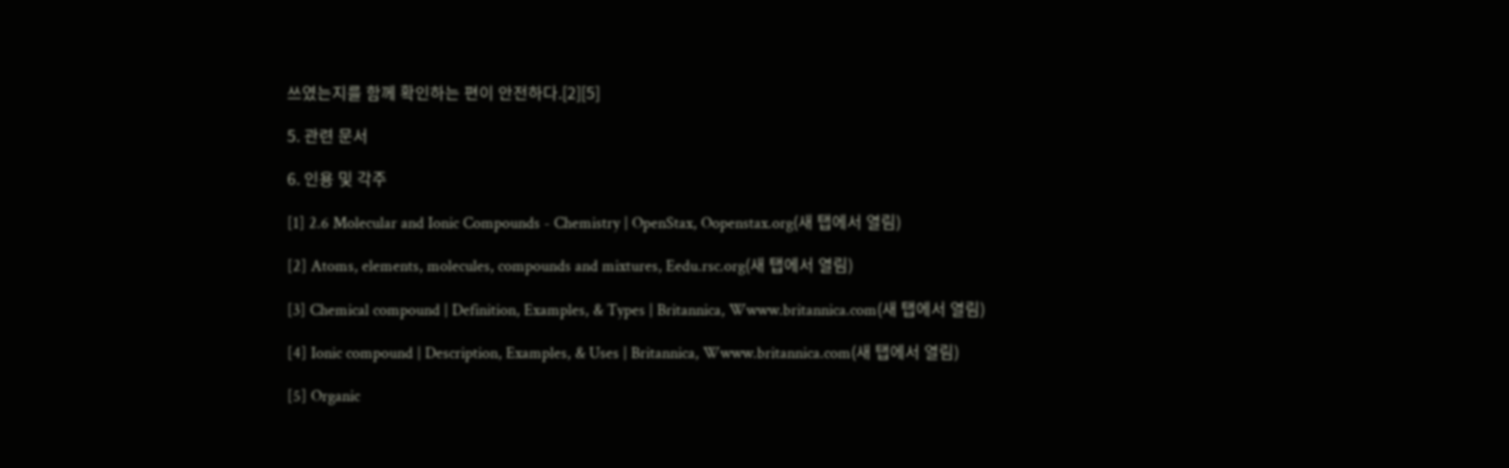쓰였는지를 함께 확인하는 편이 안전하다.[2][5]

5. 관련 문서

6. 인용 및 각주

[1] 2.6 Molecular and Ionic Compounds - Chemistry | OpenStax, Oopenstax.org(새 탭에서 열림)

[2] Atoms, elements, molecules, compounds and mixtures, Eedu.rsc.org(새 탭에서 열림)

[3] Chemical compound | Definition, Examples, & Types | Britannica, Wwww.britannica.com(새 탭에서 열림)

[4] Ionic compound | Description, Examples, & Uses | Britannica, Wwww.britannica.com(새 탭에서 열림)

[5] Organic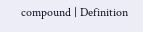compound | Definition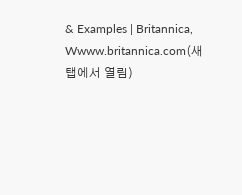& Examples | Britannica, Wwww.britannica.com(새 탭에서 열림)